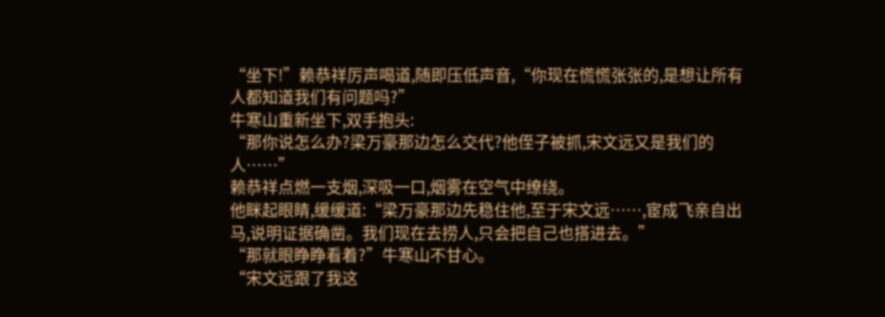“坐下!”赖恭祥厉声喝道,随即压低声音,“你现在慌慌张张的,是想让所有人都知道我们有问题吗?”
牛寒山重新坐下,双手抱头:
“那你说怎么办?梁万豪那边怎么交代?他侄子被抓,宋文远又是我们的人……”
赖恭祥点燃一支烟,深吸一口,烟雾在空气中缭绕。
他眯起眼睛,缓缓道:“梁万豪那边先稳住他,至于宋文远……,宦成飞亲自出马,说明证据确凿。我们现在去捞人,只会把自己也搭进去。”
“那就眼睁睁看着?”牛寒山不甘心。
“宋文远跟了我这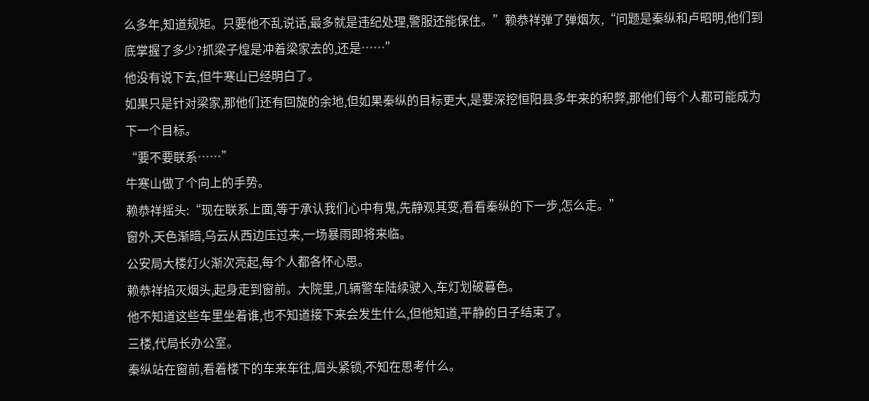么多年,知道规矩。只要他不乱说话,最多就是违纪处理,警服还能保住。”赖恭祥弹了弹烟灰,“问题是秦纵和卢昭明,他们到底掌握了多少?抓梁子煌是冲着梁家去的,还是……”
他没有说下去,但牛寒山已经明白了。
如果只是针对梁家,那他们还有回旋的余地,但如果秦纵的目标更大,是要深挖恒阳县多年来的积弊,那他们每个人都可能成为下一个目标。
“要不要联系……”
牛寒山做了个向上的手势。
赖恭祥摇头:“现在联系上面,等于承认我们心中有鬼,先静观其变,看看秦纵的下一步,怎么走。”
窗外,天色渐暗,乌云从西边压过来,一场暴雨即将来临。
公安局大楼灯火渐次亮起,每个人都各怀心思。
赖恭祥掐灭烟头,起身走到窗前。大院里,几辆警车陆续驶入,车灯划破暮色。
他不知道这些车里坐着谁,也不知道接下来会发生什么,但他知道,平静的日子结束了。
三楼,代局长办公室。
秦纵站在窗前,看着楼下的车来车往,眉头紧锁,不知在思考什么。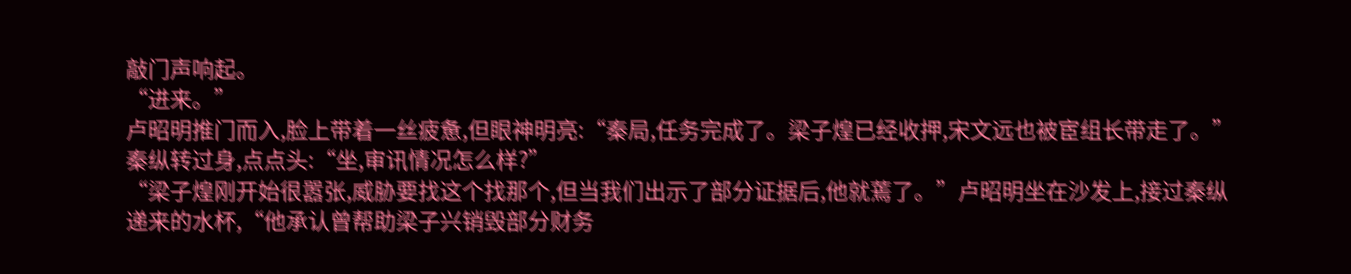敲门声响起。
“进来。”
卢昭明推门而入,脸上带着一丝疲惫,但眼神明亮:“秦局,任务完成了。梁子煌已经收押,宋文远也被宦组长带走了。”
秦纵转过身,点点头:“坐,审讯情况怎么样?”
“梁子煌刚开始很嚣张,威胁要找这个找那个,但当我们出示了部分证据后,他就蔫了。”卢昭明坐在沙发上,接过秦纵递来的水杯,“他承认曾帮助梁子兴销毁部分财务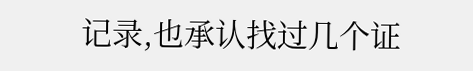记录,也承认找过几个证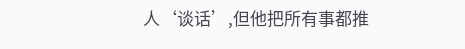人‘谈话’,但他把所有事都推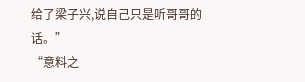给了梁子兴,说自己只是听哥哥的话。”
“意料之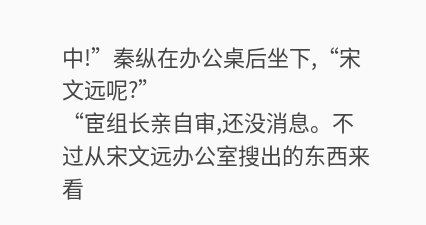中!”秦纵在办公桌后坐下,“宋文远呢?”
“宦组长亲自审,还没消息。不过从宋文远办公室搜出的东西来看